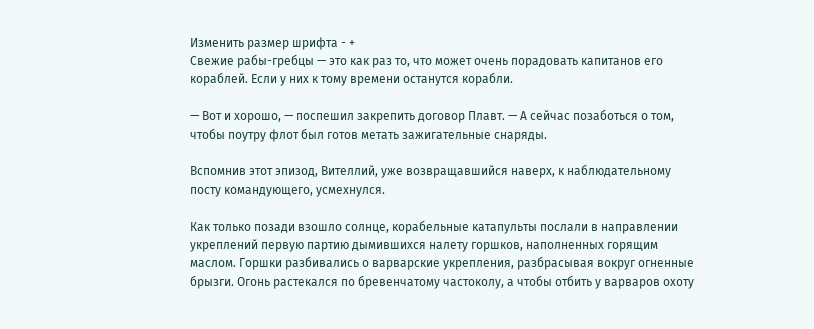Изменить размер шрифта - +
Свежие рабы-гребцы — это как раз то, что может очень порадовать капитанов его кораблей. Если у них к тому времени останутся корабли.

— Вот и хорошо, — поспешил закрепить договор Плавт. — А сейчас позаботься о том, чтобы поутру флот был готов метать зажигательные снаряды.

Вспомнив этот эпизод, Вителлий, уже возвращавшийся наверх, к наблюдательному посту командующего, усмехнулся.

Как только позади взошло солнце, корабельные катапульты послали в направлении укреплений первую партию дымившихся налету горшков, наполненных горящим маслом. Горшки разбивались о варварские укрепления, разбрасывая вокруг огненные брызги. Огонь растекался по бревенчатому частоколу, а чтобы отбить у варваров охоту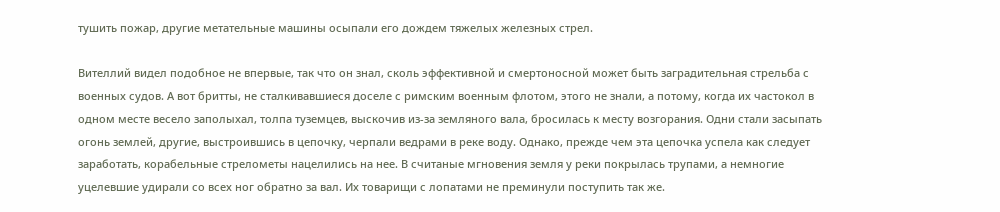тушить пожар, другие метательные машины осыпали его дождем тяжелых железных стрел.

Вителлий видел подобное не впервые, так что он знал, сколь эффективной и смертоносной может быть заградительная стрельба с военных судов. А вот бритты, не сталкивавшиеся доселе с римским военным флотом, этого не знали, а потому, когда их частокол в одном месте весело заполыхал, толпа туземцев, выскочив из-за земляного вала, бросилась к месту возгорания. Одни стали засыпать огонь землей, другие, выстроившись в цепочку, черпали ведрами в реке воду. Однако, прежде чем эта цепочка успела как следует заработать, корабельные стрелометы нацелились на нее. В считаные мгновения земля у реки покрылась трупами, а немногие уцелевшие удирали со всех ног обратно за вал. Их товарищи с лопатами не преминули поступить так же.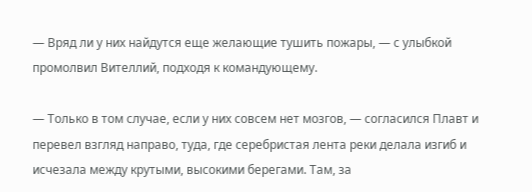— Вряд ли у них найдутся еще желающие тушить пожары, — с улыбкой промолвил Вителлий, подходя к командующему.

— Только в том случае, если у них совсем нет мозгов, — согласился Плавт и перевел взгляд направо, туда, где серебристая лента реки делала изгиб и исчезала между крутыми, высокими берегами. Там, за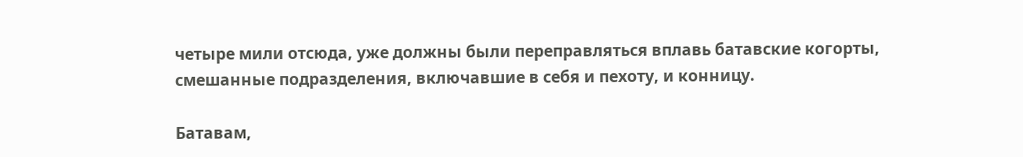четыре мили отсюда, уже должны были переправляться вплавь батавские когорты, смешанные подразделения, включавшие в себя и пехоту, и конницу.

Батавам,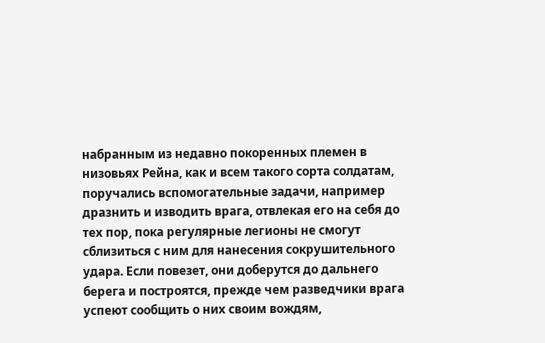набранным из недавно покоренных племен в низовьях Рейна, как и всем такого сорта солдатам, поручались вспомогательные задачи, например дразнить и изводить врага, отвлекая его на себя до тех пор, пока регулярные легионы не смогут сблизиться с ним для нанесения сокрушительного удара. Если повезет, они доберутся до дальнего берега и построятся, прежде чем разведчики врага успеют сообщить о них своим вождям,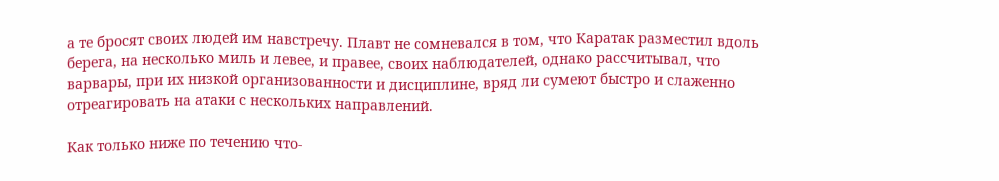а те бросят своих людей им навстречу. Плавт не сомневался в том, что Каратак разместил вдоль берега, на несколько миль и левее, и правее, своих наблюдателей, однако рассчитывал, что варвары, при их низкой организованности и дисциплине, вряд ли сумеют быстро и слаженно отреагировать на атаки с нескольких направлений.

Как только ниже по течению что-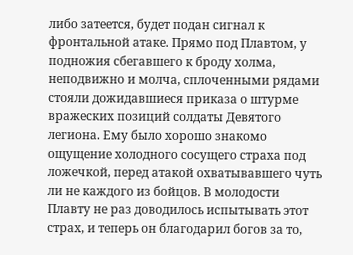либо затеется, будет подан сигнал к фронтальной атаке. Прямо под Плавтом, у подножия сбегавшего к броду холма, неподвижно и молча, сплоченными рядами стояли дожидавшиеся приказа о штурме вражеских позиций солдаты Девятого легиона. Ему было хорошо знакомо ощущение холодного сосущего страха под ложечкой, перед атакой охватывавшего чуть ли не каждого из бойцов. В молодости Плавту не раз доводилось испытывать этот страх, и теперь он благодарил богов за то,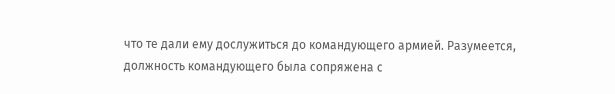что те дали ему дослужиться до командующего армией. Разумеется, должность командующего была сопряжена с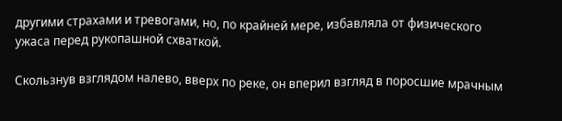другими страхами и тревогами, но, по крайней мере, избавляла от физического ужаса перед рукопашной схваткой.

Скользнув взглядом налево, вверх по реке, он вперил взгляд в поросшие мрачным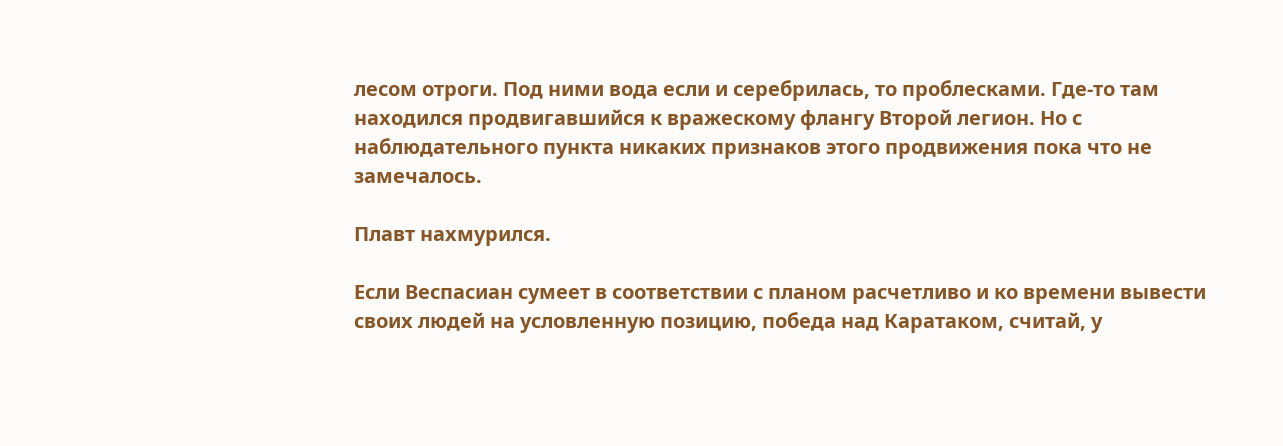лесом отроги. Под ними вода если и серебрилась, то проблесками. Где-то там находился продвигавшийся к вражескому флангу Второй легион. Но с наблюдательного пункта никаких признаков этого продвижения пока что не замечалось.

Плавт нахмурился.

Если Веспасиан сумеет в соответствии с планом расчетливо и ко времени вывести своих людей на условленную позицию, победа над Каратаком, считай, у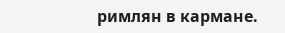римлян в кармане.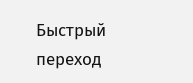Быстрый переход